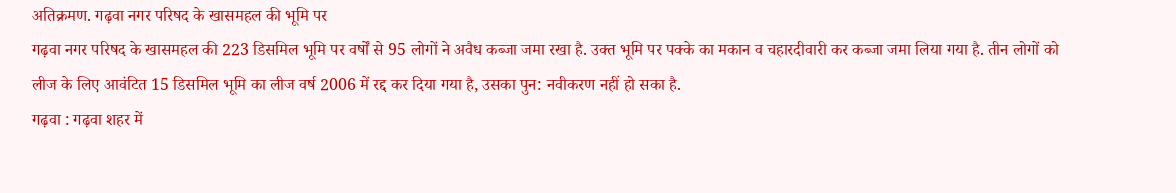अतिक्रमण. गढ़वा नगर परिषद के खासमहल की भूमि पर
गढ़वा नगर परिषद के खासमहल की 223 डिसमिल भूमि पर वर्षों से 95 लोगों ने अवैध कब्जा जमा रखा है. उक्त भूमि पर पक्के का मकान व चहारदीवारी कर कब्जा जमा लिया गया है. तीन लोगों को लीज के लिए आवंटित 15 डिसमिल भूमि का लीज वर्ष 2006 में रद्द कर दिया गया है, उसका पुन: नवीकरण नहीं हो सका है.
गढ़वा : गढ़वा शहर में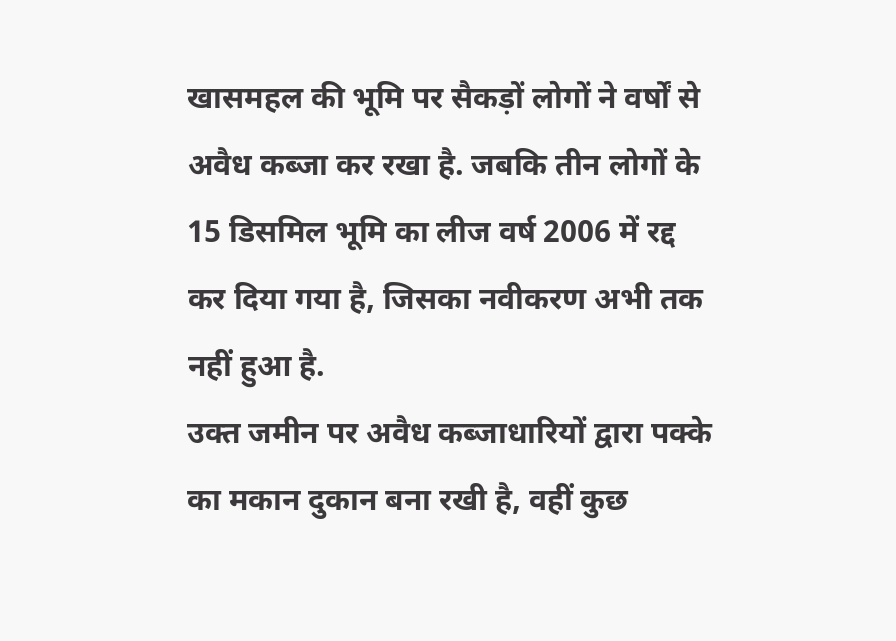खासमहल की भूमि पर सैकड़ों लोगों ने वर्षों से अवैध कब्जा कर रखा है. जबकि तीन लोगों के 15 डिसमिल भूमि का लीज वर्ष 2006 में रद्द कर दिया गया है, जिसका नवीकरण अभी तक नहीं हुआ है.
उक्त जमीन पर अवैध कब्जाधारियों द्वारा पक्के का मकान दुकान बना रखी है, वहीं कुछ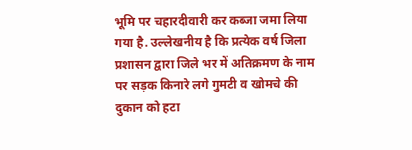भूमि पर चहारदीवारी कर कब्जा जमा लिया गया है. उल्लेखनीय है कि प्रत्येक वर्ष जिला प्रशासन द्वारा जिले भर में अतिक्रमण के नाम पर सड़क किनारे लगे गुमटी व खोमचे की दुकान को हटा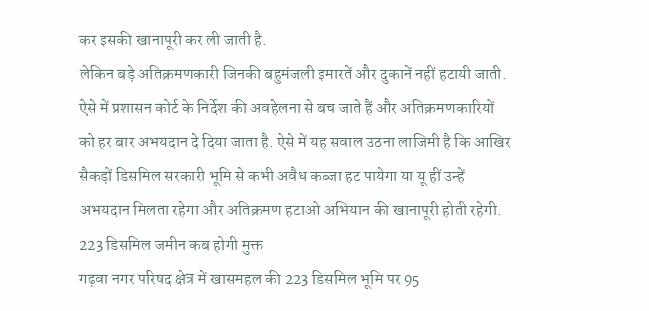कर इसकी खानापूरी कर ली जाती है.
लेकिन बड़े अतिक्रमणकारी जिनकी बहुमंजली इमारतें और दुकानें नहीं हटायी जाती. ऐसे में प्रशासन कोर्ट के निर्देश की अवहेलना से बच जाते हैं और अतिक्रमणकारियों को हर बार अभयदान दे दिया जाता है. ऐसे में यह सवाल उठना लाजिमी है कि आखिर सैकड़ों डिसमिल सरकारी भूमि से कभी अवैध कब्जा हट पायेगा या यू हीं उन्हें अभयदान मिलता रहेगा और अतिक्रमण हटाओ अभियान की खानापूरी होती रहेगी.
223 डिसमिल जमीन कब होगी मुक्त
गढ़वा नगर परिषद क्षेत्र में खासमहल की 223 डिसमिल भूमि पर 95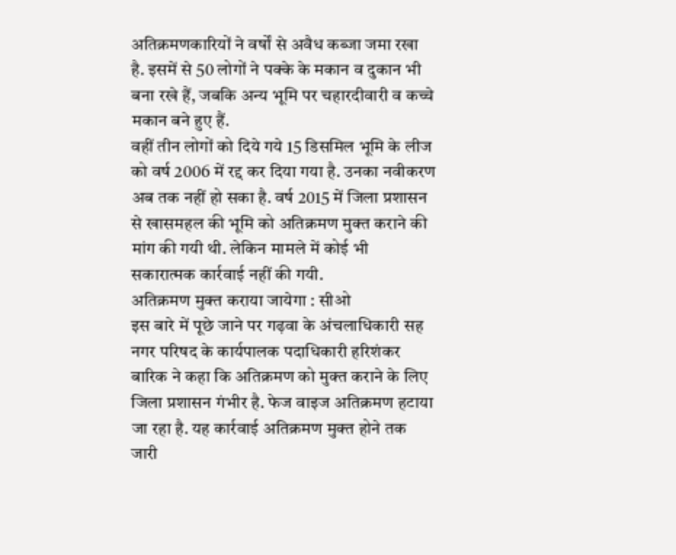अतिक्रमणकारियों ने वर्षों से अवैध कब्जा जमा रखा है. इसमें से 50 लोगों ने पक्के के मकान व दुकान भी बना रखे हैं, जबकि अन्य भूमि पर चहारदीवारी व कच्चे मकान बने हुए हैं.
वहीं तीन लोगों को दिये गये 15 डिसमिल भूमि के लीज को वर्ष 2006 में रद्द कर दिया गया है. उनका नवीकरण अब तक नहीं हो सका है. वर्ष 2015 में जिला प्रशासन से खासमहल की भूमि को अतिक्रमण मुक्त कराने की मांग की गयी थी. लेकिन मामले में कोई भी सकारात्मक कार्रवाई नहीं की गयी.
अतिक्रमण मुक्त कराया जायेगा : सीओ
इस बारे में पूछे जाने पर गढ़वा के अंचलाधिकारी सह नगर परिषद के कार्यपालक पदाधिकारी हरिशंकर बारिक ने कहा कि अतिक्रमण को मुक्त कराने के लिए जिला प्रशासन गंभीर है. फेज वाइज अतिक्रमण हटाया जा रहा है. यह कार्रवाई अतिक्रमण मुक्त होने तक जारी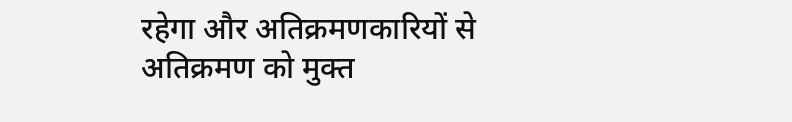रहेगा और अतिक्रमणकारियों से अतिक्रमण को मुक्त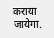कराया जायेगा.